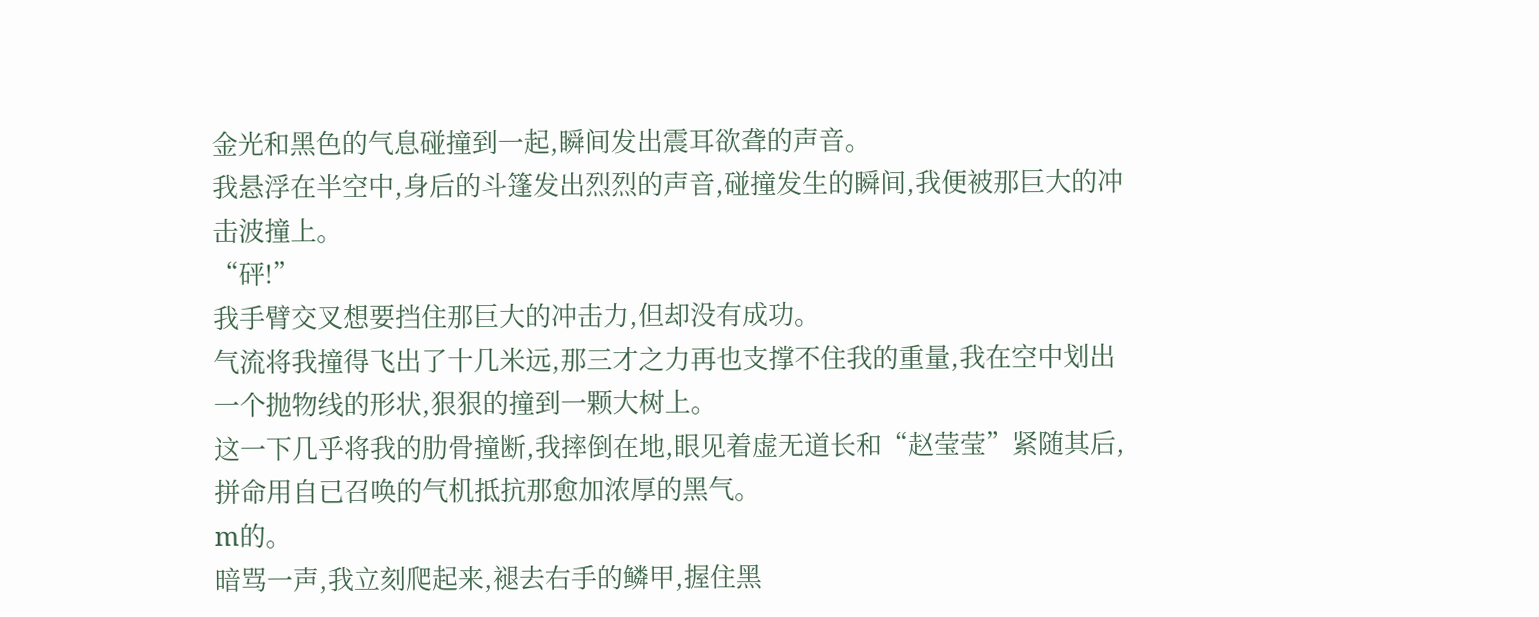金光和黑色的气息碰撞到一起,瞬间发出震耳欲聋的声音。
我悬浮在半空中,身后的斗篷发出烈烈的声音,碰撞发生的瞬间,我便被那巨大的冲击波撞上。
“砰!”
我手臂交叉想要挡住那巨大的冲击力,但却没有成功。
气流将我撞得飞出了十几米远,那三才之力再也支撑不住我的重量,我在空中划出一个抛物线的形状,狠狠的撞到一颗大树上。
这一下几乎将我的肋骨撞断,我摔倒在地,眼见着虚无道长和“赵莹莹”紧随其后,拼命用自已召唤的气机抵抗那愈加浓厚的黑气。
m的。
暗骂一声,我立刻爬起来,褪去右手的鳞甲,握住黑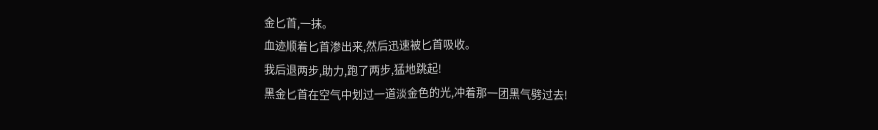金匕首,一抹。
血迹顺着匕首渗出来,然后迅速被匕首吸收。
我后退两步,助力,跑了两步,猛地跳起!
黑金匕首在空气中划过一道淡金色的光,冲着那一团黑气劈过去!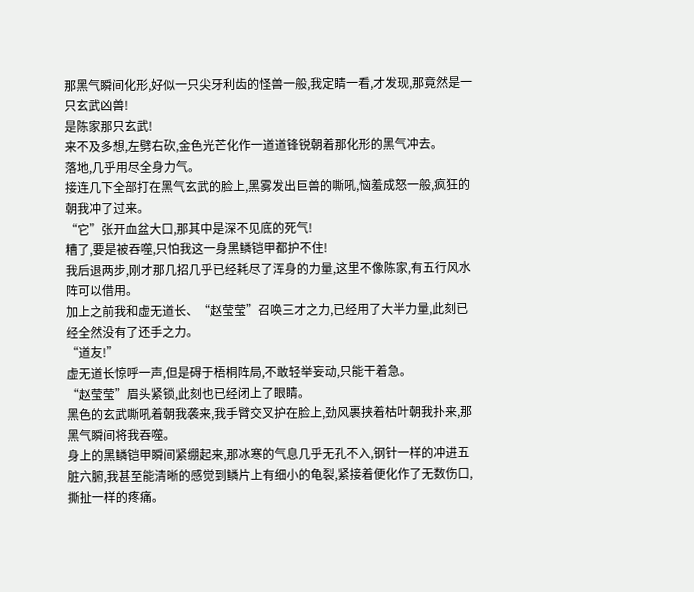那黑气瞬间化形,好似一只尖牙利齿的怪兽一般,我定睛一看,才发现,那竟然是一只玄武凶兽!
是陈家那只玄武!
来不及多想,左劈右砍,金色光芒化作一道道锋锐朝着那化形的黑气冲去。
落地,几乎用尽全身力气。
接连几下全部打在黑气玄武的脸上,黑雾发出巨兽的嘶吼,恼羞成怒一般,疯狂的朝我冲了过来。
“它”张开血盆大口,那其中是深不见底的死气!
糟了,要是被吞噬,只怕我这一身黑鳞铠甲都护不住!
我后退两步,刚才那几招几乎已经耗尽了浑身的力量,这里不像陈家,有五行风水阵可以借用。
加上之前我和虚无道长、“赵莹莹”召唤三才之力,已经用了大半力量,此刻已经全然没有了还手之力。
“道友!”
虚无道长惊呼一声,但是碍于梧桐阵局,不敢轻举妄动,只能干着急。
“赵莹莹”眉头紧锁,此刻也已经闭上了眼睛。
黑色的玄武嘶吼着朝我袭来,我手臂交叉护在脸上,劲风裹挟着枯叶朝我扑来,那黑气瞬间将我吞噬。
身上的黑鳞铠甲瞬间紧绷起来,那冰寒的气息几乎无孔不入,钢针一样的冲进五脏六腑,我甚至能清晰的感觉到鳞片上有细小的龟裂,紧接着便化作了无数伤口,撕扯一样的疼痛。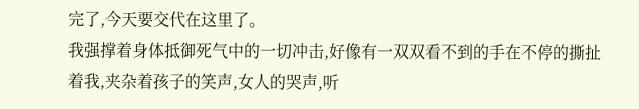完了,今天要交代在这里了。
我强撑着身体抵御死气中的一切冲击,好像有一双双看不到的手在不停的撕扯着我,夹杂着孩子的笑声,女人的哭声,听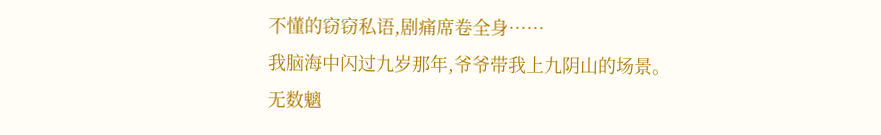不懂的窃窃私语,剧痛席卷全身……
我脑海中闪过九岁那年,爷爷带我上九阴山的场景。
无数魑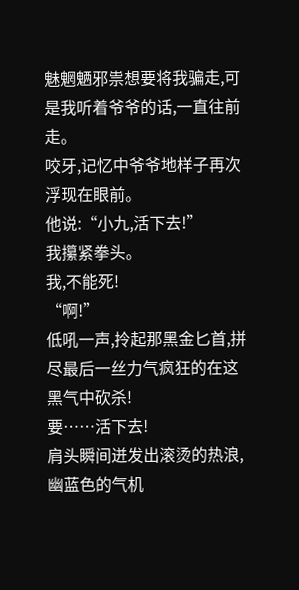魅魍魉邪祟想要将我骗走,可是我听着爷爷的话,一直往前走。
咬牙,记忆中爷爷地样子再次浮现在眼前。
他说:“小九,活下去!”
我攥紧拳头。
我,不能死!
“啊!”
低吼一声,拎起那黑金匕首,拼尽最后一丝力气疯狂的在这黑气中砍杀!
要……活下去!
肩头瞬间迸发出滚烫的热浪,幽蓝色的气机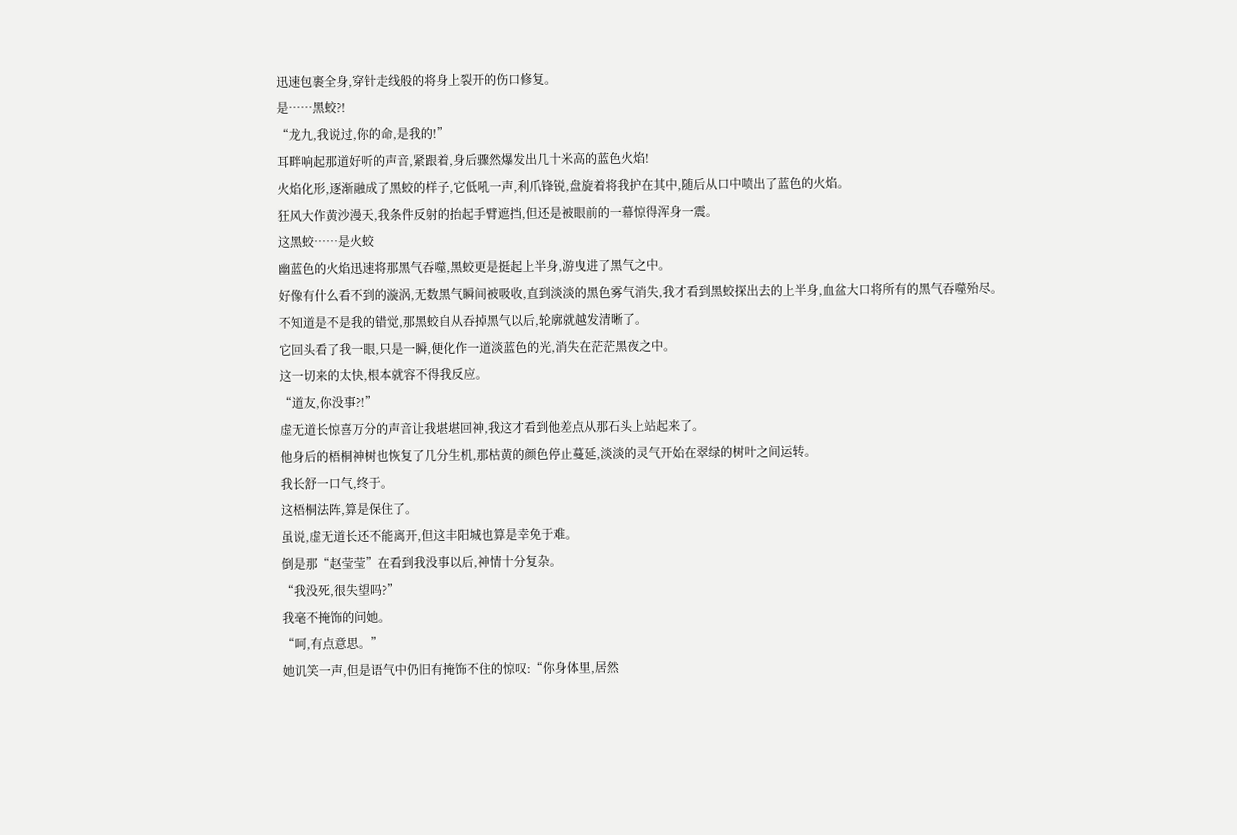迅速包裹全身,穿针走线般的将身上裂开的伤口修复。
是……黑蛟?!
“龙九,我说过,你的命,是我的!”
耳畔响起那道好听的声音,紧跟着,身后骤然爆发出几十米高的蓝色火焰!
火焰化形,逐渐融成了黑蛟的样子,它低吼一声,利爪锋锐,盘旋着将我护在其中,随后从口中喷出了蓝色的火焰。
狂风大作黄沙漫天,我条件反射的抬起手臂遮挡,但还是被眼前的一幕惊得浑身一震。
这黑蛟……是火蛟
幽蓝色的火焰迅速将那黑气吞噬,黑蛟更是挺起上半身,游曳进了黑气之中。
好像有什么看不到的漩涡,无数黑气瞬间被吸收,直到淡淡的黑色雾气消失,我才看到黑蛟探出去的上半身,血盆大口将所有的黑气吞噬殆尽。
不知道是不是我的错觉,那黑蛟自从吞掉黑气以后,轮廓就越发清晰了。
它回头看了我一眼,只是一瞬,便化作一道淡蓝色的光,消失在茫茫黑夜之中。
这一切来的太快,根本就容不得我反应。
“道友,你没事?!”
虚无道长惊喜万分的声音让我堪堪回神,我这才看到他差点从那石头上站起来了。
他身后的梧桐神树也恢复了几分生机,那枯黄的颜色停止蔓延,淡淡的灵气开始在翠绿的树叶之间运转。
我长舒一口气,终于。
这梧桐法阵,算是保住了。
虽说,虚无道长还不能离开,但这丰阳城也算是幸免于难。
倒是那“赵莹莹”在看到我没事以后,神情十分复杂。
“我没死,很失望吗?”
我毫不掩饰的问她。
“呵,有点意思。”
她讥笑一声,但是语气中仍旧有掩饰不住的惊叹:“你身体里,居然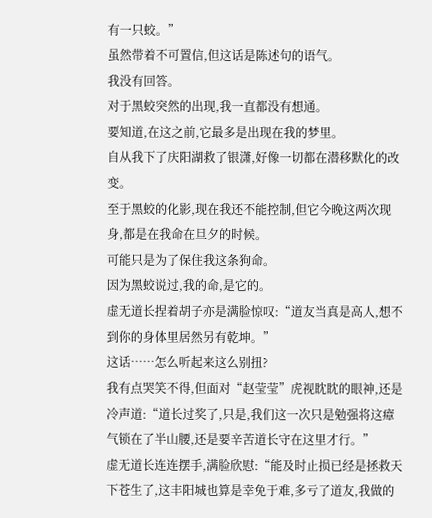有一只蛟。”
虽然带着不可置信,但这话是陈述句的语气。
我没有回答。
对于黑蛟突然的出现,我一直都没有想通。
要知道,在这之前,它最多是出现在我的梦里。
自从我下了庆阳湖救了银潇,好像一切都在潜移默化的改变。
至于黑蛟的化影,现在我还不能控制,但它今晚这两次现身,都是在我命在旦夕的时候。
可能只是为了保住我这条狗命。
因为黑蛟说过,我的命,是它的。
虚无道长捏着胡子亦是满脸惊叹:“道友当真是高人,想不到你的身体里居然另有乾坤。”
这话……怎么听起来这么别扭?
我有点哭笑不得,但面对“赵莹莹”虎视眈眈的眼神,还是冷声道:“道长过奖了,只是,我们这一次只是勉强将这瘴气锁在了半山腰,还是要辛苦道长守在这里才行。”
虚无道长连连摆手,满脸欣慰:“能及时止损已经是拯救天下苍生了,这丰阳城也算是幸免于难,多亏了道友,我做的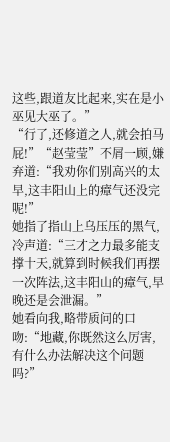这些,跟道友比起来,实在是小巫见大巫了。”
“行了,还修道之人,就会拍马屁!”“赵莹莹”不屑一顾,嫌弃道:“我劝你们别高兴的太早,这丰阳山上的瘴气还没完呢!”
她指了指山上乌压压的黑气,冷声道:“三才之力最多能支撑十天,就算到时候我们再摆一次阵法,这丰阳山的瘴气,早晚还是会泄漏。”
她看向我,略带质问的口吻:“地藏,你既然这么厉害,有什么办法解决这个问题吗?”